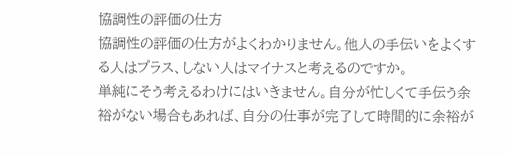協調性の評価の仕方
協調性の評価の仕方がよくわかりません。他人の手伝いをよくする人はプラス、しない人はマイナスと考えるのですか。
単純にそう考えるわけにはいきません。自分が忙しくて手伝う余裕がない場合もあれば、自分の仕事が完了して時間的に余裕が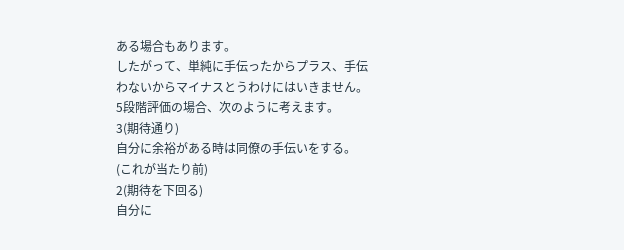ある場合もあります。
したがって、単純に手伝ったからプラス、手伝わないからマイナスとうわけにはいきません。
5段階評価の場合、次のように考えます。
3(期待通り)
自分に余裕がある時は同僚の手伝いをする。 (これが当たり前)
2(期待を下回る)
自分に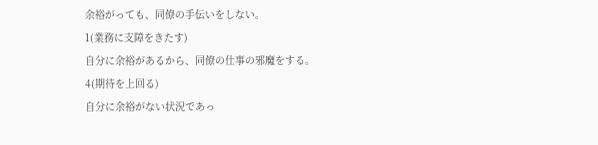余裕がっても、同僚の手伝いをしない。
1(業務に支障をきたす)
自分に余裕があるから、同僚の仕事の邪魔をする。
4(期待を上回る)
自分に余裕がない状況であっ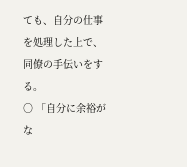ても、自分の仕事を処理した上で、同僚の手伝いをする。
○ 「自分に余裕がな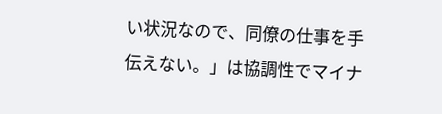い状況なので、同僚の仕事を手伝えない。」は協調性でマイナ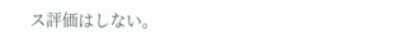ス評価はしない。